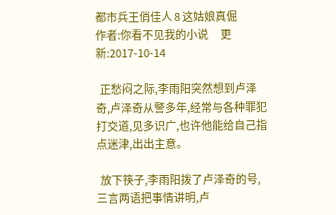都市兵王俏佳人 8 这姑娘真倔
作者:你看不见我的小说      更新:2017-10-14

  正愁闷之际,李雨阳突然想到卢泽奇,卢泽奇从警多年,经常与各种罪犯打交道,见多识广,也许他能给自己指点迷津,出出主意。

  放下筷子,李雨阳拨了卢泽奇的号,三言两语把事情讲明,卢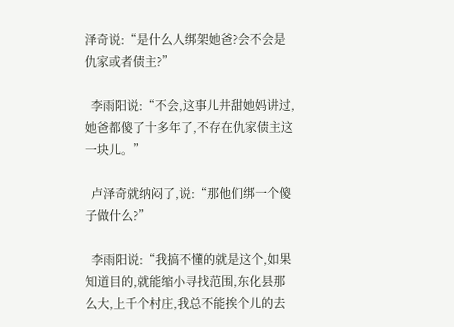泽奇说:“是什么人绑架她爸?会不会是仇家或者债主?”

  李雨阳说:“不会,这事儿井甜她妈讲过,她爸都傻了十多年了,不存在仇家债主这一块儿。”

  卢泽奇就纳闷了,说:“那他们绑一个傻子做什么?”

  李雨阳说:“我搞不懂的就是这个,如果知道目的,就能缩小寻找范围,东化县那么大,上千个村庄,我总不能挨个儿的去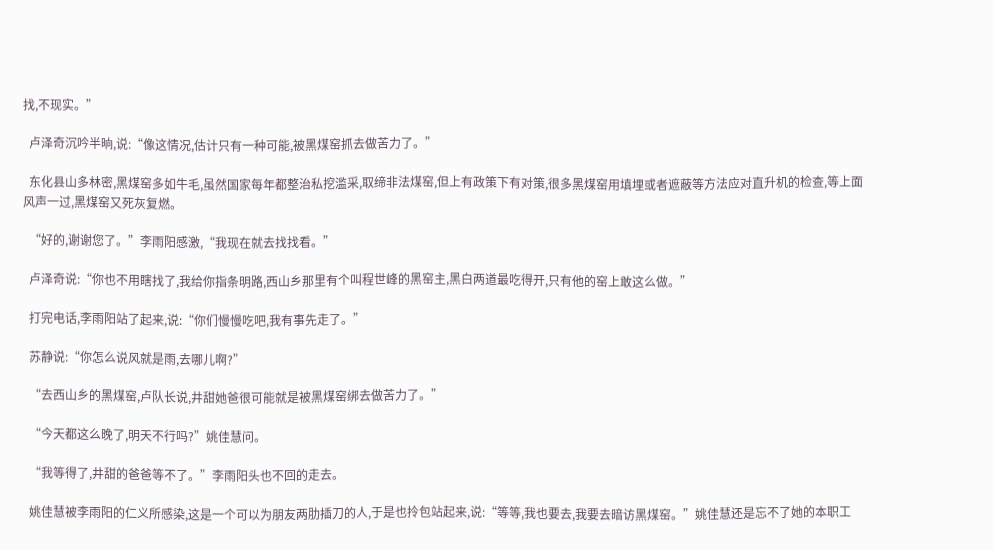找,不现实。”

  卢泽奇沉吟半晌,说:“像这情况,估计只有一种可能,被黑煤窑抓去做苦力了。”

  东化县山多林密,黑煤窑多如牛毛,虽然国家每年都整治私挖滥采,取缔非法煤窑,但上有政策下有对策,很多黑煤窑用填埋或者遮蔽等方法应对直升机的检查,等上面风声一过,黑煤窑又死灰复燃。

  “好的,谢谢您了。”李雨阳感激,“我现在就去找找看。”

  卢泽奇说:“你也不用瞎找了,我给你指条明路,西山乡那里有个叫程世峰的黑窑主,黑白两道最吃得开,只有他的窑上敢这么做。”

  打完电话,李雨阳站了起来,说:“你们慢慢吃吧,我有事先走了。”

  苏静说:“你怎么说风就是雨,去哪儿啊?”

  “去西山乡的黑煤窑,卢队长说,井甜她爸很可能就是被黑煤窑绑去做苦力了。”

  “今天都这么晚了,明天不行吗?”姚佳慧问。

  “我等得了,井甜的爸爸等不了。”李雨阳头也不回的走去。

  姚佳慧被李雨阳的仁义所感染,这是一个可以为朋友两肋插刀的人,于是也拎包站起来,说:“等等,我也要去,我要去暗访黑煤窑。”姚佳慧还是忘不了她的本职工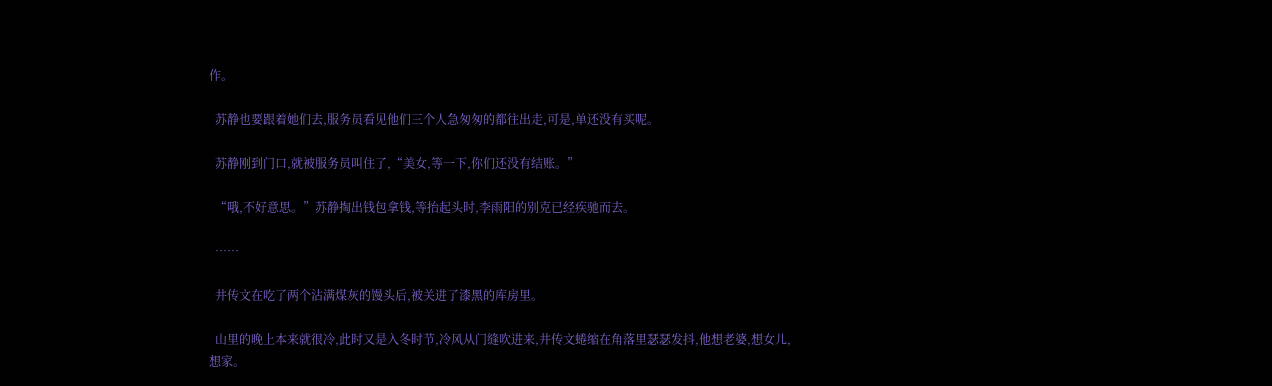作。

  苏静也要跟着她们去,服务员看见他们三个人急匆匆的都往出走,可是,单还没有买呢。

  苏静刚到门口,就被服务员叫住了,“美女,等一下,你们还没有结账。”

  “哦,不好意思。”苏静掏出钱包拿钱,等抬起头时,李雨阳的别克已经疾驰而去。

  ……

  井传文在吃了两个沾满煤灰的馒头后,被关进了漆黑的库房里。

  山里的晚上本来就很冷,此时又是入冬时节,冷风从门缝吹进来,井传文蜷缩在角落里瑟瑟发抖,他想老婆,想女儿,想家。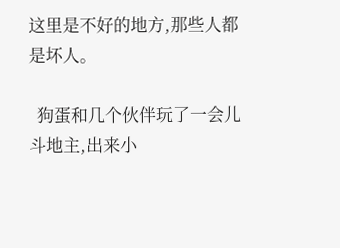这里是不好的地方,那些人都是坏人。

  狗蛋和几个伙伴玩了一会儿斗地主,出来小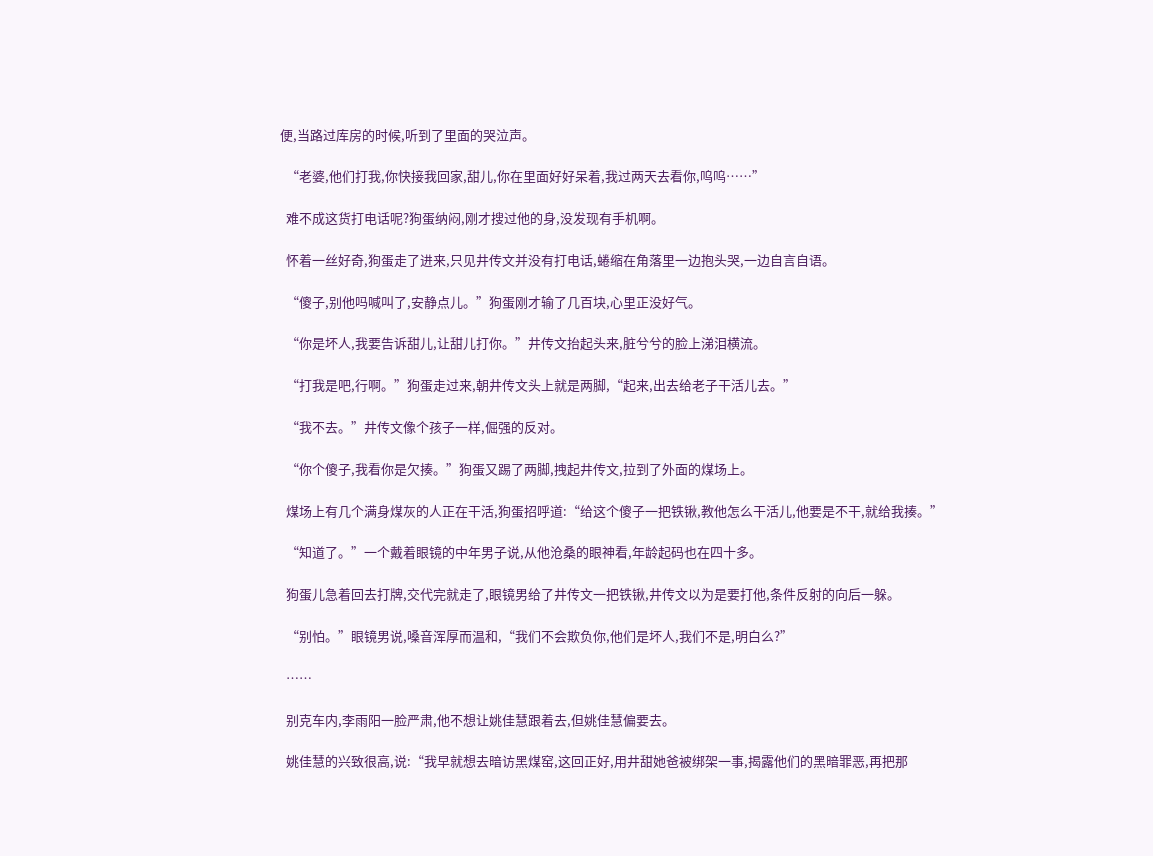便,当路过库房的时候,听到了里面的哭泣声。

  “老婆,他们打我,你快接我回家,甜儿,你在里面好好呆着,我过两天去看你,呜呜……”

  难不成这货打电话呢?狗蛋纳闷,刚才搜过他的身,没发现有手机啊。

  怀着一丝好奇,狗蛋走了进来,只见井传文并没有打电话,蜷缩在角落里一边抱头哭,一边自言自语。

  “傻子,别他吗喊叫了,安静点儿。”狗蛋刚才输了几百块,心里正没好气。

  “你是坏人,我要告诉甜儿,让甜儿打你。”井传文抬起头来,脏兮兮的脸上涕泪横流。

  “打我是吧,行啊。”狗蛋走过来,朝井传文头上就是两脚,“起来,出去给老子干活儿去。”

  “我不去。”井传文像个孩子一样,倔强的反对。

  “你个傻子,我看你是欠揍。”狗蛋又踢了两脚,拽起井传文,拉到了外面的煤场上。

  煤场上有几个满身煤灰的人正在干活,狗蛋招呼道:“给这个傻子一把铁锹,教他怎么干活儿,他要是不干,就给我揍。”

  “知道了。”一个戴着眼镜的中年男子说,从他沧桑的眼神看,年龄起码也在四十多。

  狗蛋儿急着回去打牌,交代完就走了,眼镜男给了井传文一把铁锹,井传文以为是要打他,条件反射的向后一躲。

  “别怕。”眼镜男说,嗓音浑厚而温和,“我们不会欺负你,他们是坏人,我们不是,明白么?”

  ……

  别克车内,李雨阳一脸严肃,他不想让姚佳慧跟着去,但姚佳慧偏要去。

  姚佳慧的兴致很高,说:“我早就想去暗访黑煤窑,这回正好,用井甜她爸被绑架一事,揭露他们的黑暗罪恶,再把那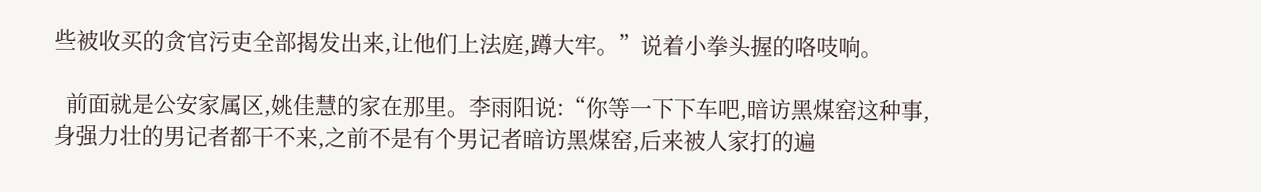些被收买的贪官污吏全部揭发出来,让他们上法庭,蹲大牢。”说着小拳头握的咯吱响。

  前面就是公安家属区,姚佳慧的家在那里。李雨阳说:“你等一下下车吧,暗访黑煤窑这种事,身强力壮的男记者都干不来,之前不是有个男记者暗访黑煤窑,后来被人家打的遍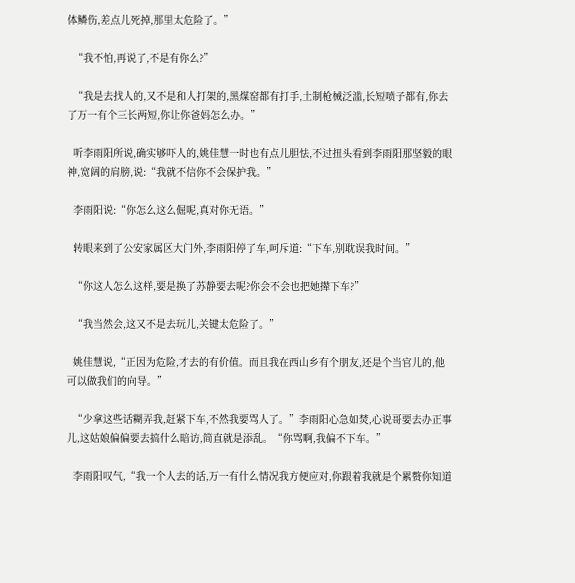体鳞伤,差点儿死掉,那里太危险了。”

  “我不怕,再说了,不是有你么?”

  “我是去找人的,又不是和人打架的,黑煤窑都有打手,土制枪械泛滥,长短喷子都有,你去了万一有个三长两短,你让你爸妈怎么办。”

  听李雨阳所说,确实够吓人的,姚佳慧一时也有点儿胆怯,不过扭头看到李雨阳那坚毅的眼神,宽阔的肩膀,说:“我就不信你不会保护我。”

  李雨阳说:“你怎么这么倔呢,真对你无语。”

  转眼来到了公安家属区大门外,李雨阳停了车,呵斥道:“下车,别耽误我时间。”

  “你这人怎么这样,要是换了苏静要去呢?你会不会也把她撵下车?”

  “我当然会,这又不是去玩儿,关键太危险了。”

  姚佳慧说,“正因为危险,才去的有价值。而且我在西山乡有个朋友,还是个当官儿的,他可以做我们的向导。”

  “少拿这些话糊弄我,赶紧下车,不然我要骂人了。”李雨阳心急如焚,心说哥要去办正事儿,这姑娘偏偏要去搞什么暗访,简直就是添乱。“你骂啊,我偏不下车。”

  李雨阳叹气,“我一个人去的话,万一有什么情况我方便应对,你跟着我就是个累赘你知道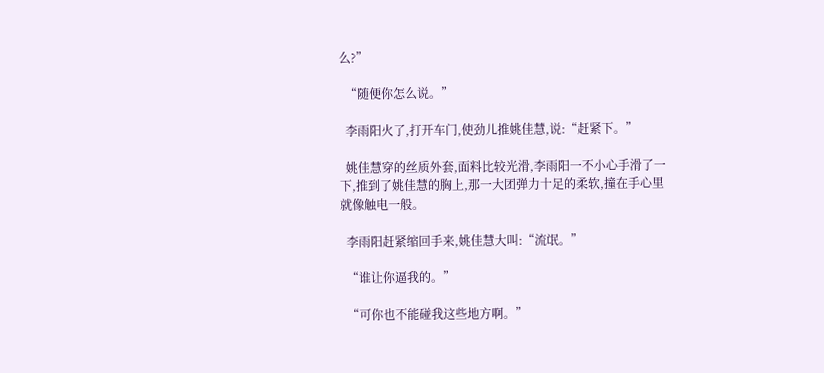么?”

  “随便你怎么说。”

  李雨阳火了,打开车门,使劲儿推姚佳慧,说:“赶紧下。”

  姚佳慧穿的丝质外套,面料比较光滑,李雨阳一不小心手滑了一下,推到了姚佳慧的胸上,那一大团弹力十足的柔软,撞在手心里就像触电一般。

  李雨阳赶紧缩回手来,姚佳慧大叫:“流氓。”

  “谁让你逼我的。”

  “可你也不能碰我这些地方啊。”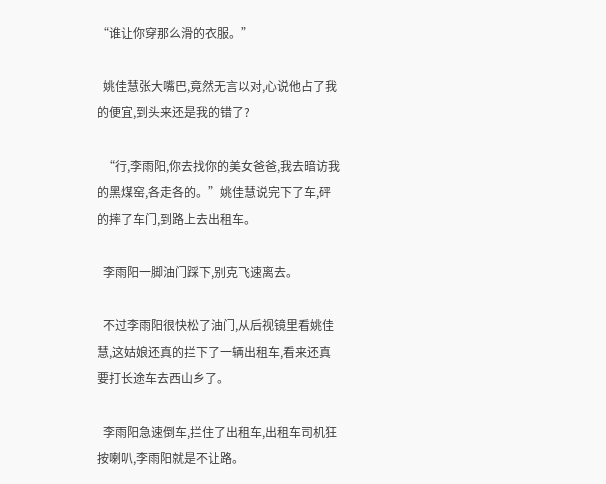“谁让你穿那么滑的衣服。”

  姚佳慧张大嘴巴,竟然无言以对,心说他占了我的便宜,到头来还是我的错了?

  “行,李雨阳,你去找你的美女爸爸,我去暗访我的黑煤窑,各走各的。”姚佳慧说完下了车,砰的摔了车门,到路上去出租车。

  李雨阳一脚油门踩下,别克飞速离去。

  不过李雨阳很快松了油门,从后视镜里看姚佳慧,这姑娘还真的拦下了一辆出租车,看来还真要打长途车去西山乡了。

  李雨阳急速倒车,拦住了出租车,出租车司机狂按喇叭,李雨阳就是不让路。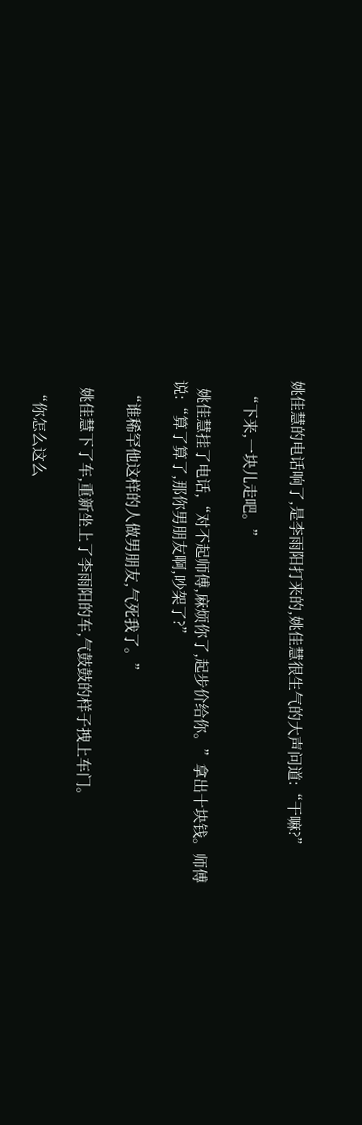姚佳慧的电话响了,是李雨阳打来的,姚佳慧很生气的大声问道:“干嘛?”

  “下来,一块儿走吧。”

  姚佳慧挂了电话,“对不起师傅,麻烦你了,起步价给你。”拿出十块钱。师傅说:“算了算了,那你男朋友啊,吵架了?”

  “谁稀罕他这样的人做男朋友,气死我了。”

  姚佳慧下了车,重新坐上了李雨阳的车,气鼓鼓的样子拽上车门。

  “你怎么这么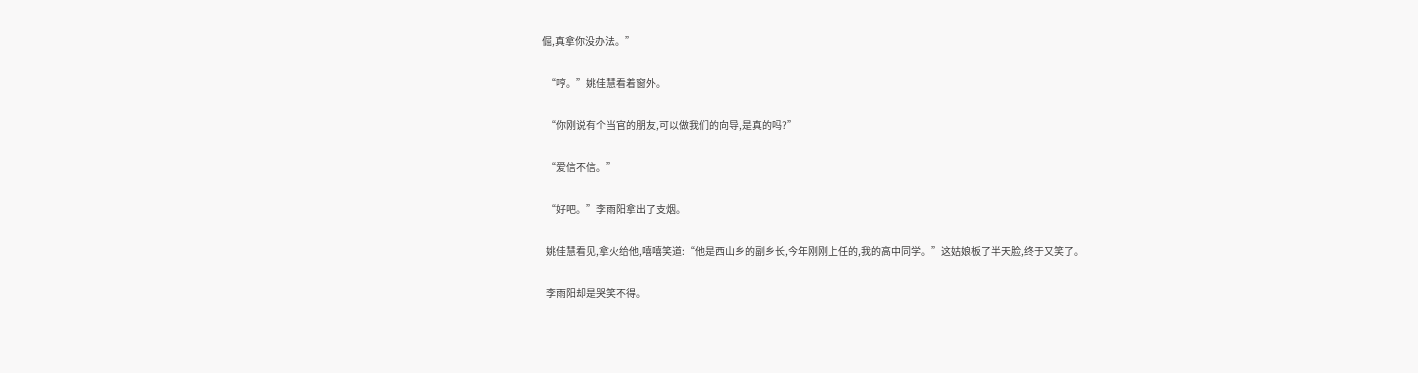倔,真拿你没办法。”

  “哼。”姚佳慧看着窗外。

  “你刚说有个当官的朋友,可以做我们的向导,是真的吗?”

  “爱信不信。”

  “好吧。”李雨阳拿出了支烟。

  姚佳慧看见,拿火给他,嘻嘻笑道:“他是西山乡的副乡长,今年刚刚上任的,我的高中同学。”这姑娘板了半天脸,终于又笑了。

  李雨阳却是哭笑不得。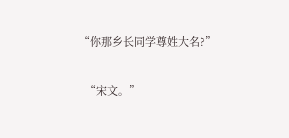“你那乡长同学尊姓大名?”

  “宋文。”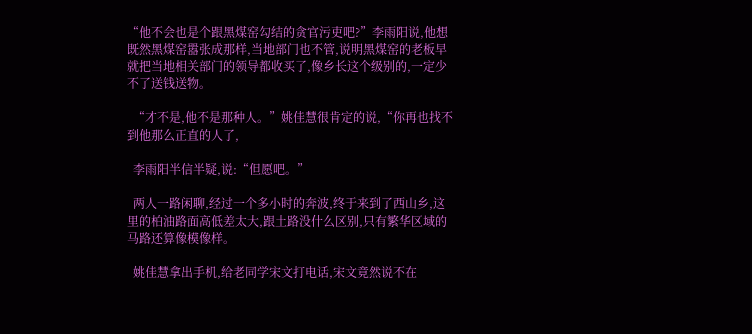“他不会也是个跟黑煤窑勾结的贪官污吏吧?”李雨阳说,他想既然黑煤窑嚣张成那样,当地部门也不管,说明黑煤窑的老板早就把当地相关部门的领导都收买了,像乡长这个级别的,一定少不了送钱送物。

  “才不是,他不是那种人。”姚佳慧很肯定的说,“你再也找不到他那么正直的人了,

  李雨阳半信半疑,说:“但愿吧。”

  两人一路闲聊,经过一个多小时的奔波,终于来到了西山乡,这里的柏油路面高低差太大,跟土路没什么区别,只有繁华区域的马路还算像模像样。

  姚佳慧拿出手机,给老同学宋文打电话,宋文竟然说不在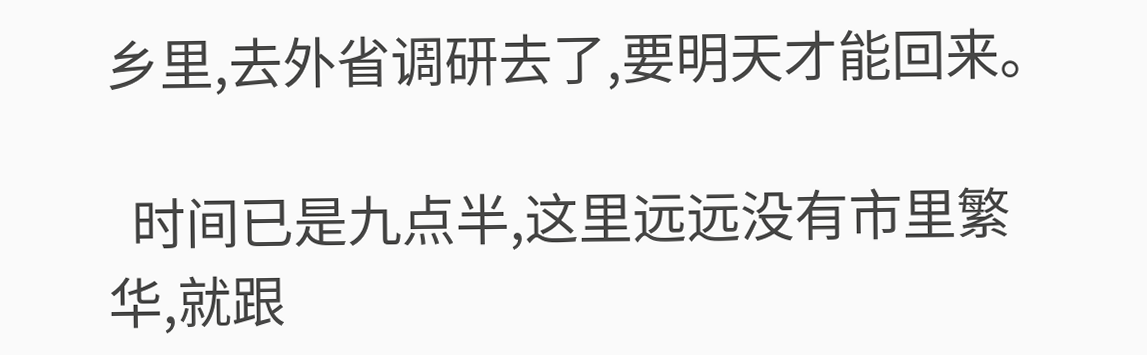乡里,去外省调研去了,要明天才能回来。

  时间已是九点半,这里远远没有市里繁华,就跟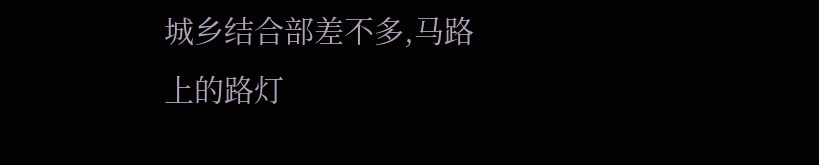城乡结合部差不多,马路上的路灯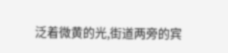泛着微黄的光,街道两旁的宾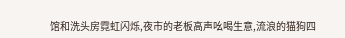馆和洗头房霓虹闪烁,夜市的老板高声吆喝生意,流浪的猫狗四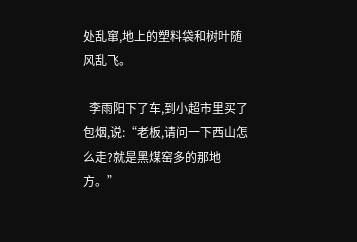处乱窜,地上的塑料袋和树叶随风乱飞。

  李雨阳下了车,到小超市里买了包烟,说:“老板,请问一下西山怎么走?就是黑煤窑多的那地方。”